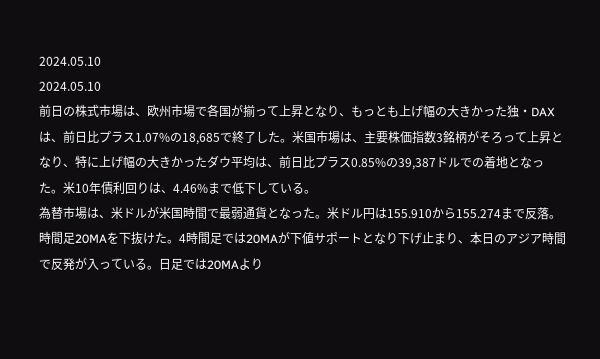2024.05.10
2024.05.10
前日の株式市場は、欧州市場で各国が揃って上昇となり、もっとも上げ幅の大きかった独・DAXは、前日比プラス1.07%の18,685で終了した。米国市場は、主要株価指数3銘柄がそろって上昇となり、特に上げ幅の大きかったダウ平均は、前日比プラス0.85%の39,387ドルでの着地となった。米10年債利回りは、4.46%まで低下している。
為替市場は、米ドルが米国時間で最弱通貨となった。米ドル円は155.910から155.274まで反落。時間足20MAを下抜けた。4時間足では20MAが下値サポートとなり下げ止まり、本日のアジア時間で反発が入っている。日足では20MAより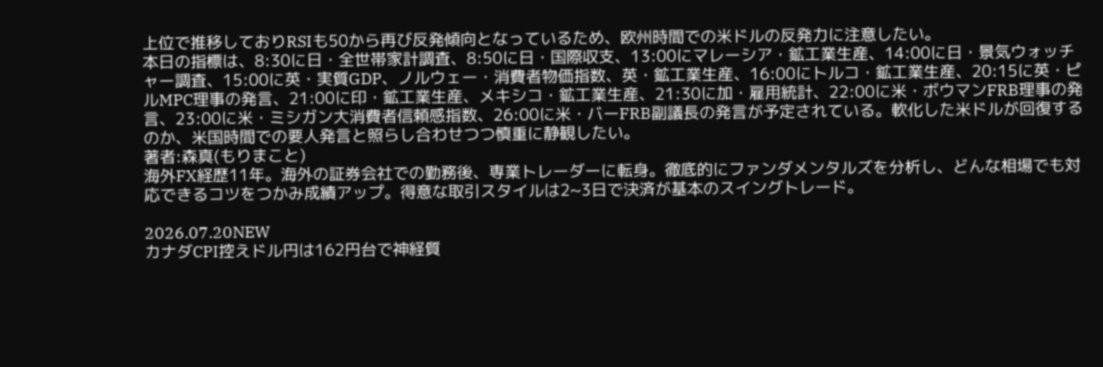上位で推移しておりRSIも50から再び反発傾向となっているため、欧州時間での米ドルの反発力に注意したい。
本日の指標は、8:30に日・全世帯家計調査、8:50に日・国際収支、13:00にマレーシア・鉱工業生産、14:00に日・景気ウォッチャー調査、15:00に英・実質GDP、ノルウェー・消費者物価指数、英・鉱工業生産、16:00にトルコ・鉱工業生産、20:15に英・ピルMPC理事の発言、21:00に印・鉱工業生産、メキシコ・鉱工業生産、21:30に加・雇用統計、22:00に米・ボウマンFRB理事の発言、23:00に米・ミシガン大消費者信頼感指数、26:00に米・バーFRB副議長の発言が予定されている。軟化した米ドルが回復するのか、米国時間での要人発言と照らし合わせつつ慎重に静観したい。
著者:森真(もりまこと)
海外FX経歴11年。海外の証券会社での勤務後、専業トレーダーに転身。徹底的にファンダメンタルズを分析し、どんな相場でも対応できるコツをつかみ成績アップ。得意な取引スタイルは2~3日で決済が基本のスイングトレード。

2026.07.20NEW
カナダCPI控えドル円は162円台で神経質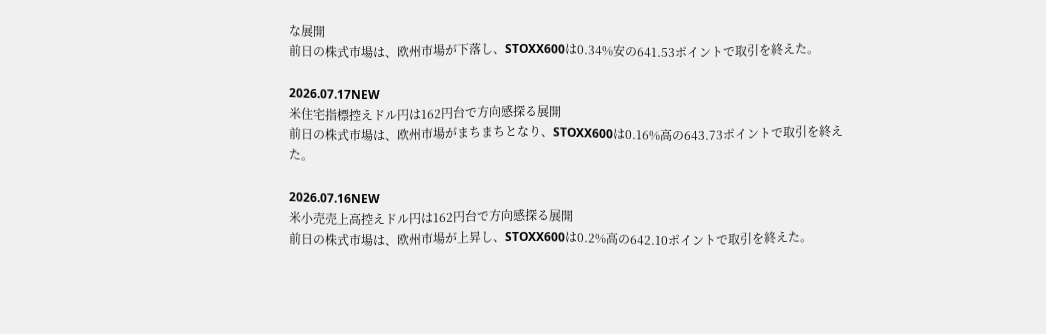な展開
前日の株式市場は、欧州市場が下落し、STOXX600は0.34%安の641.53ポイントで取引を終えた。

2026.07.17NEW
米住宅指標控えドル円は162円台で方向感探る展開
前日の株式市場は、欧州市場がまちまちとなり、STOXX600は0.16%高の643.73ポイントで取引を終えた。

2026.07.16NEW
米小売売上高控えドル円は162円台で方向感探る展開
前日の株式市場は、欧州市場が上昇し、STOXX600は0.2%高の642.10ポイントで取引を終えた。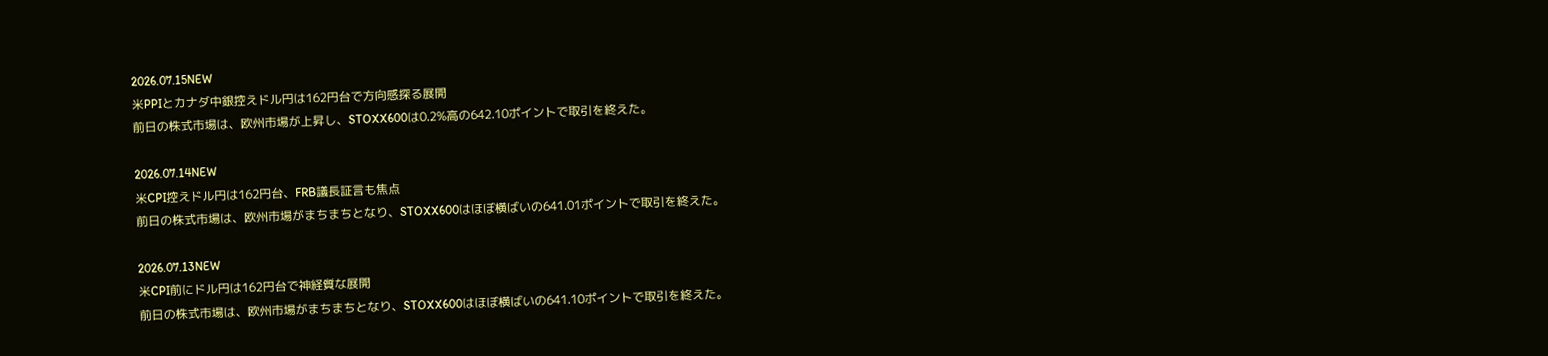2026.07.15NEW
米PPIとカナダ中銀控えドル円は162円台で方向感探る展開
前日の株式市場は、欧州市場が上昇し、STOXX600は0.2%高の642.10ポイントで取引を終えた。

2026.07.14NEW
米CPI控えドル円は162円台、FRB議長証言も焦点
前日の株式市場は、欧州市場がまちまちとなり、STOXX600はほぼ横ばいの641.01ポイントで取引を終えた。

2026.07.13NEW
米CPI前にドル円は162円台で神経質な展開
前日の株式市場は、欧州市場がまちまちとなり、STOXX600はほぼ横ばいの641.10ポイントで取引を終えた。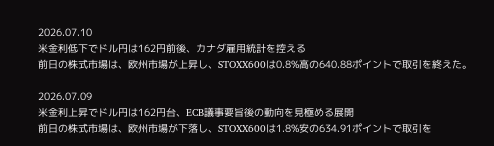2026.07.10
米金利低下でドル円は162円前後、カナダ雇用統計を控える
前日の株式市場は、欧州市場が上昇し、STOXX600は0.8%高の640.88ポイントで取引を終えた。

2026.07.09
米金利上昇でドル円は162円台、ECB議事要旨後の動向を見極める展開
前日の株式市場は、欧州市場が下落し、STOXX600は1.8%安の634.91ポイントで取引を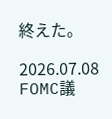終えた。

2026.07.08
FOMC議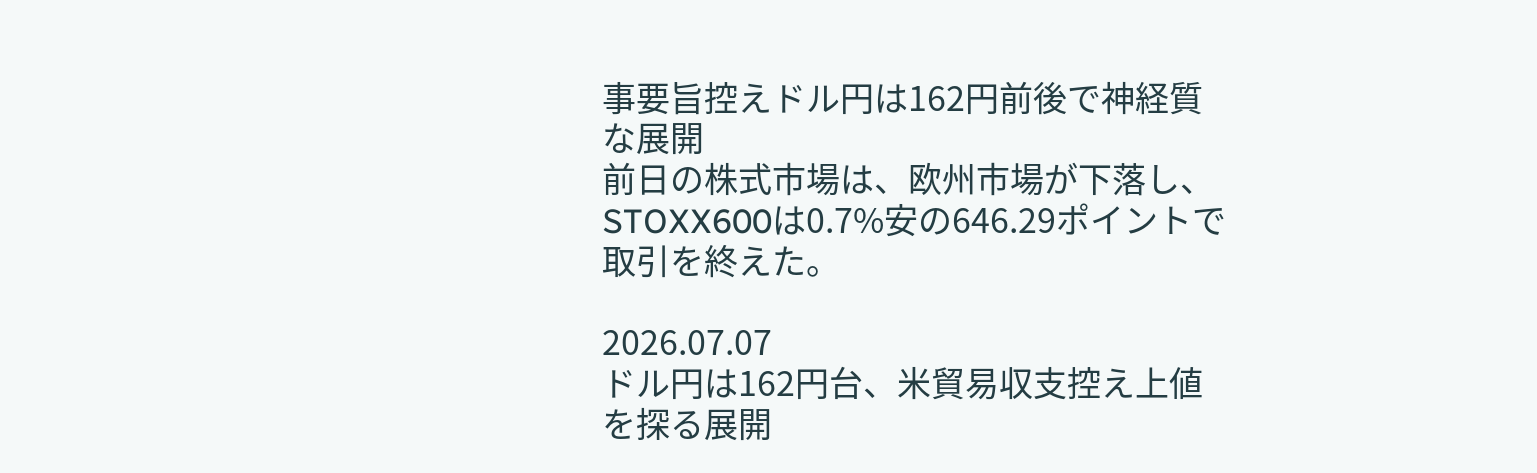事要旨控えドル円は162円前後で神経質な展開
前日の株式市場は、欧州市場が下落し、STOXX600は0.7%安の646.29ポイントで取引を終えた。

2026.07.07
ドル円は162円台、米貿易収支控え上値を探る展開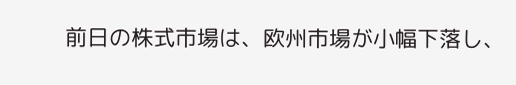前日の株式市場は、欧州市場が小幅下落し、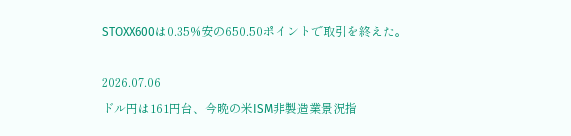STOXX600は0.35%安の650.50ポイントで取引を終えた。

2026.07.06
ドル円は161円台、今晩の米ISM非製造業景況指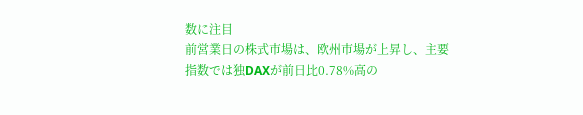数に注目
前営業日の株式市場は、欧州市場が上昇し、主要指数では独DAXが前日比0.78%高の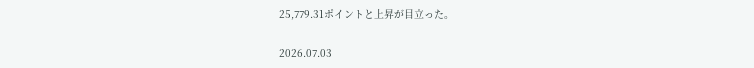25,779.31ポイントと上昇が目立った。

2026.07.03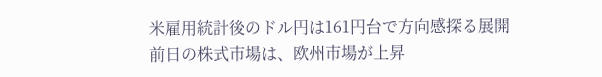米雇用統計後のドル円は161円台で方向感探る展開
前日の株式市場は、欧州市場が上昇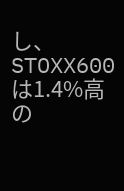し、STOXX600は1.4%高の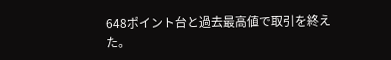648ポイント台と過去最高値で取引を終えた。